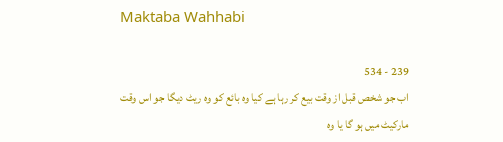Maktaba Wahhabi

239 - 534
اب جو شخص قبل از وقت بیع کر رہا ہے کیا وہ بائع کو وہ ریٹ دیگا جو اس وقت مارکیٹ میں ہو گا یا وہ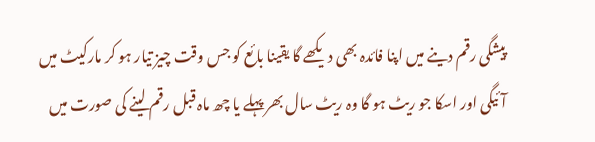پیشگی رقم دینے میں اپنا فائدہ بھی دیکھے گا یقینا بائع کو جس وقت چیز تیار ہو کر مارکیٹ میں آئیگی اور اسکا جو ریٹ ہو گا وہ ریٹ سال بھر پہلے یا چھ ماہ قبل رقم لینے کی صورت میں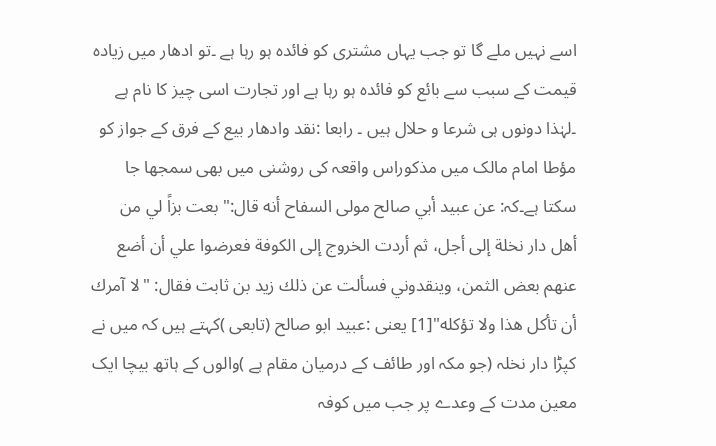اسے نہیں ملے گا تو جب یہاں مشتری کو فائدہ ہو رہا ہے ۔تو ادھار میں زیادہ قیمت کے سبب سے بائع کو فائدہ ہو رہا ہے اور تجارت اسی چیز کا نام ہے ۔لہٰذا دونوں ہی شرعا و حلال ہیں ۔ رابعا :نقد وادھار بیع کے فرق کے جواز کو مؤطا امام مالک میں مذکوراس واقعہ کی روشنی میں بھی سمجھا جا سکتا ہے۔کہ: عن عبيد أبي صالح مولى السفاح أنه قال:" بعت بزاً لي من أهل دار نخلة إلى أجل، ثم أردت الخروج إلى الكوفة فعرضوا علي أن أضع عنهم بعض الثمن، وينقدوني فسألت عن ذلك زيد بن ثابت فقال: "لا آمرك أن تأكل هذا ولا تؤكله"[1] یعنی :عبید ابو صالح (تابعی )کہتے ہیں کہ میں نے کپڑا دار نخلہ (جو مکہ اور طائف کے درمیان مقام ہے )والوں کے ہاتھ بیچا ایک معین مدت کے وعدے پر جب میں کوفہ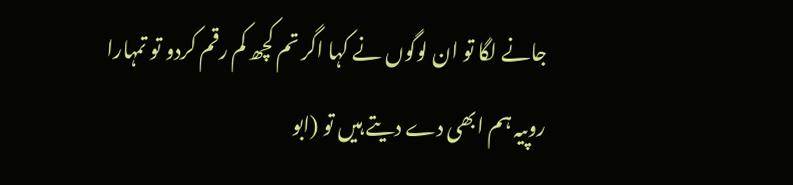جانے لگا تو ان لوگوں نے کہا اگر تم کچھ کم رقم کردو تو تمہارا روپیہ ہم ابھی دے دیتے ہیں تو (ابو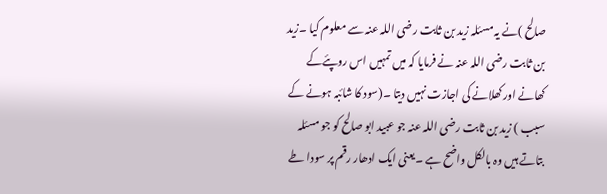صالح )نے یہ مسئلہ زید بن ثابت رضی اللہ عنہ سے معلوم کیا ۔زید بن ثابت رضی اللہ عنہ نے فرمایا کہ میں تمہیں اس روپئےکے کھانے اور کھلانے کی اجازت نہیں دیتا ۔(سود کا شائبہ ہونے کے سبب ) زید بن ثابت رضی اللہ عنہ جو عبید ابو صالح کو جو مسئلہ بتاتے ہیں وہ بالکل واضح ہے ۔یعنی ایک ادھار رقم پر سودا طے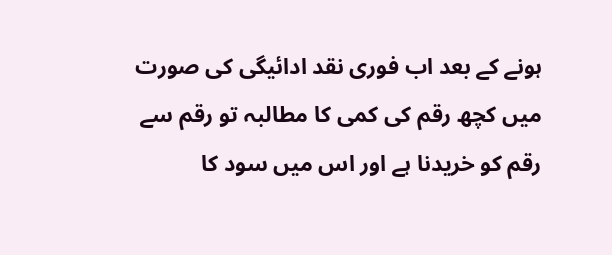ہونے کے بعد اب فوری نقد ادائیگی کی صورت میں کچھ رقم کی کمی کا مطالبہ تو رقم سے رقم کو خریدنا ہے اور اس میں سود کا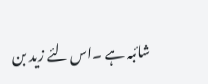شائبہ ہے ۔اس لئے زید بن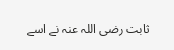ثابت رضی اللہ عنہ نے اسے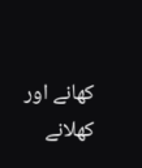کھانے اور کھلانے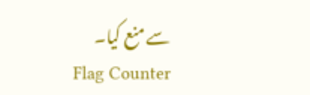سے منع کیا۔
Flag Counter